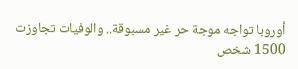أوروبا تواجه موجة حر غير مسبوقة.. والوفيات تجاوزت 1500 شخص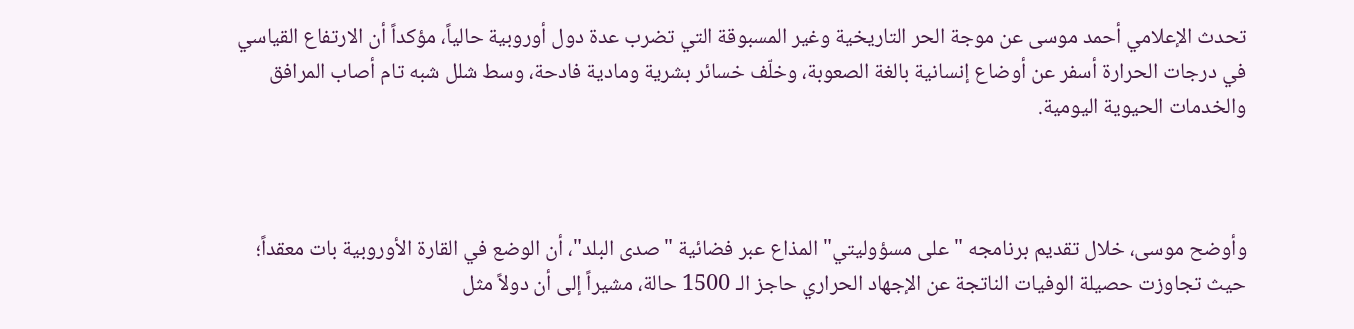تحدث الإعلامي أحمد موسى عن موجة الحر التاريخية وغير المسبوقة التي تضرب عدة دول أوروبية حالياً، مؤكداً أن الارتفاع القياسي في درجات الحرارة أسفر عن أوضاع إنسانية بالغة الصعوبة، وخلّف خسائر بشرية ومادية فادحة، وسط شلل شبه تام أصاب المرافق والخدمات الحيوية اليومية.



وأوضح موسى، خلال تقديم برنامجه "على مسؤوليتي" المذاع عبر فضائية "صدى البلد"، أن الوضع في القارة الأوروبية بات معقداً؛ حيث تجاوزت حصيلة الوفيات الناتجة عن الإجهاد الحراري حاجز الـ 1500 حالة، مشيراً إلى أن دولاً مثل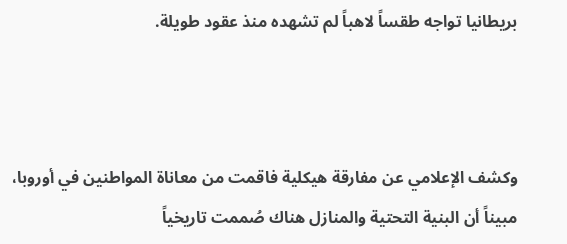بريطانيا تواجه طقساً لاهباً لم تشهده منذ عقود طويلة.



وكشف الإعلامي عن مفارقة هيكلية فاقمت من معاناة المواطنين في أوروبا، مبيناً أن البنية التحتية والمنازل هناك صُممت تاريخياً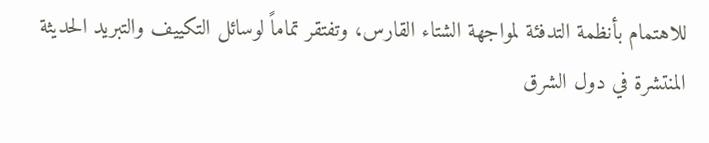للاهتمام بأنظمة التدفئة لمواجهة الشتاء القارس، وتفتقر تماماً لوسائل التكييف والتبريد الحديثة المنتشرة في دول الشرق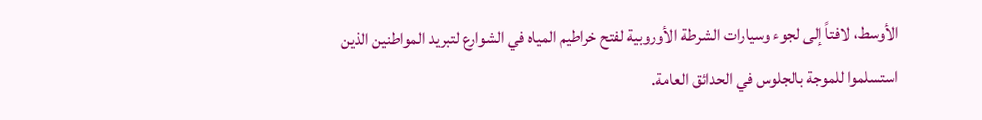الأوسط، لافتاً إلى لجوء وسيارات الشرطة الأوروبية لفتح خراطيم المياه في الشوارع لتبريد المواطنين الذين استسلموا للموجة بالجلوس في الحدائق العامة.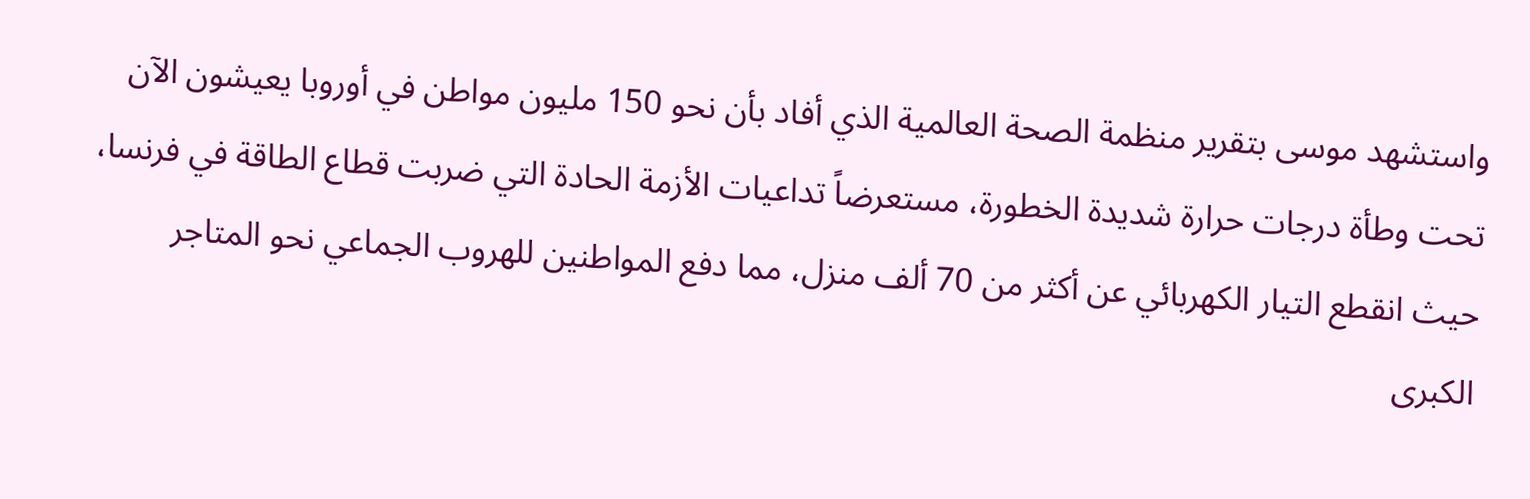واستشهد موسى بتقرير منظمة الصحة العالمية الذي أفاد بأن نحو 150 مليون مواطن في أوروبا يعيشون الآن تحت وطأة درجات حرارة شديدة الخطورة، مستعرضاً تداعيات الأزمة الحادة التي ضربت قطاع الطاقة في فرنسا، حيث انقطع التيار الكهربائي عن أكثر من 70 ألف منزل، مما دفع المواطنين للهروب الجماعي نحو المتاجر الكبرى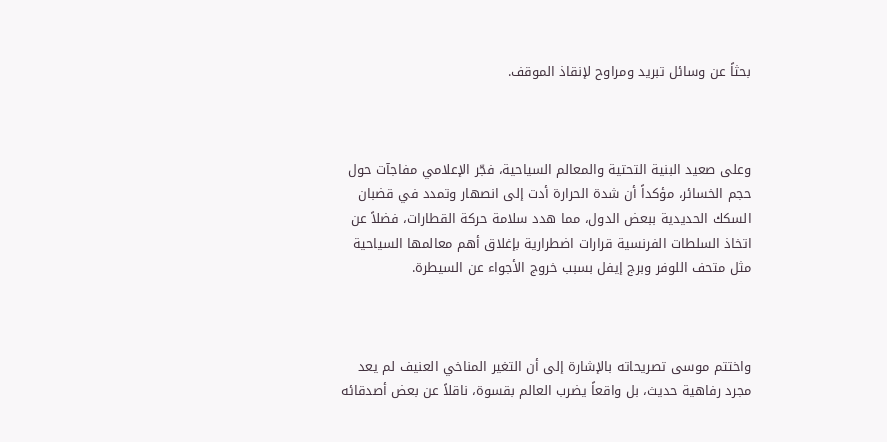بحثاً عن وسائل تبريد ومراوح لإنقاذ الموقف.



وعلى صعيد البنية التحتية والمعالم السياحية، فجّر الإعلامي مفاجآت حول حجم الخسائر، مؤكداً أن شدة الحرارة أدت إلى انصهار وتمدد في قضبان السكك الحديدية ببعض الدول، مما هدد سلامة حركة القطارات، فضلاً عن اتخاذ السلطات الفرنسية قرارات اضطرارية بإغلاق أهم معالمها السياحية مثل متحف اللوفر وبرج إيفل بسبب خروج الأجواء عن السيطرة.



واختتم موسى تصريحاته بالإشارة إلى أن التغير المناخي العنيف لم يعد مجرد رفاهية حديث، بل واقعاً يضرب العالم بقسوة، ناقلاً عن بعض أصدقائه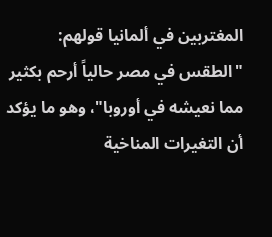المغتربين في ألمانيا قولهم: "الطقس في مصر حالياً أرحم بكثير مما نعيشه في أوروبا"، وهو ما يؤكد أن التغيرات المناخية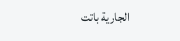الجارية باتت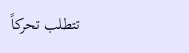تتطلب تحركاً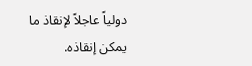دولياً عاجلاً لإنقاذ ما يمكن إنقاذه.